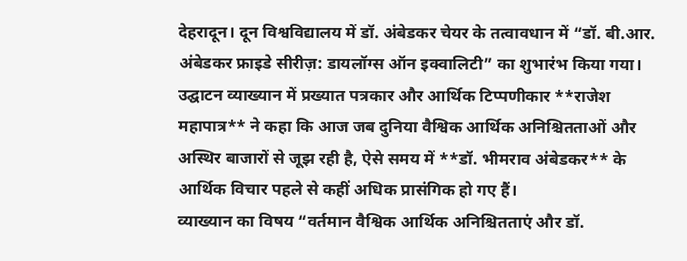देहरादून। दून विश्वविद्यालय में डॉ. अंबेडकर चेयर के तत्वावधान में “डॉ. बी.आर. अंबेडकर फ्राइडे सीरीज़: डायलॉग्स ऑन इक्वालिटी” का शुभारंभ किया गया। उद्घाटन व्याख्यान में प्रख्यात पत्रकार और आर्थिक टिप्पणीकार **राजेश महापात्र** ने कहा कि आज जब दुनिया वैश्विक आर्थिक अनिश्चितताओं और अस्थिर बाजारों से जूझ रही है, ऐसे समय में **डॉ. भीमराव अंबेडकर** के आर्थिक विचार पहले से कहीं अधिक प्रासंगिक हो गए हैं।
व्याख्यान का विषय “वर्तमान वैश्विक आर्थिक अनिश्चितताएं और डॉ.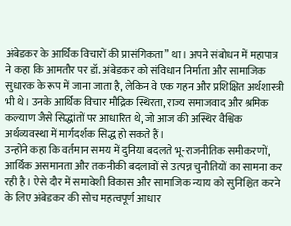अंबेडकर के आर्थिक विचारों की प्रासंगिकता” था। अपने संबोधन में महापात्र ने कहा कि आमतौर पर डॉ. अंबेडकर को संविधान निर्माता और सामाजिक सुधारक के रूप में जाना जाता है, लेकिन वे एक गहन और प्रशिक्षित अर्थशास्त्री भी थे। उनके आर्थिक विचार मौद्रिक स्थिरता, राज्य समाजवाद और श्रमिक कल्याण जैसे सिद्धांतों पर आधारित थे, जो आज की अस्थिर वैश्विक अर्थव्यवस्था में मार्गदर्शक सिद्ध हो सकते हैं।
उन्होंने कहा कि वर्तमान समय में दुनिया बदलते भू-राजनीतिक समीकरणों, आर्थिक असमानता और तकनीकी बदलावों से उत्पन्न चुनौतियों का सामना कर रही है। ऐसे दौर में समावेशी विकास और सामाजिक न्याय को सुनिश्चित करने के लिए अंबेडकर की सोच महत्वपूर्ण आधार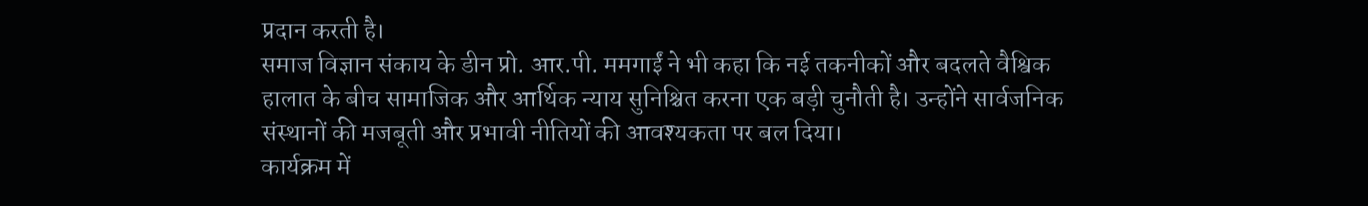प्रदान करती है।
समाज विज्ञान संकाय के डीन प्रो. आर.पी. ममगाईं ने भी कहा कि नई तकनीकों और बदलते वैश्विक हालात के बीच सामाजिक और आर्थिक न्याय सुनिश्चित करना एक बड़ी चुनौती है। उन्होंने सार्वजनिक संस्थानों की मजबूती और प्रभावी नीतियों की आवश्यकता पर बल दिया।
कार्यक्रम में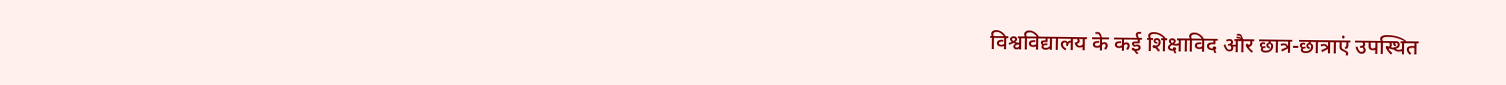विश्वविद्यालय के कई शिक्षाविद और छात्र-छात्राएं उपस्थित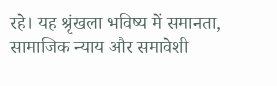रहे। यह श्रृंखला भविष्य में समानता, सामाजिक न्याय और समावेशी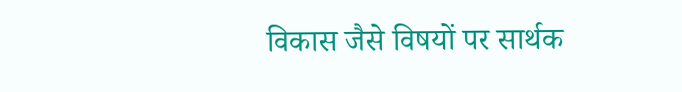विकास जैसे विषयों पर सार्थक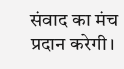संवाद का मंच प्रदान करेगी।